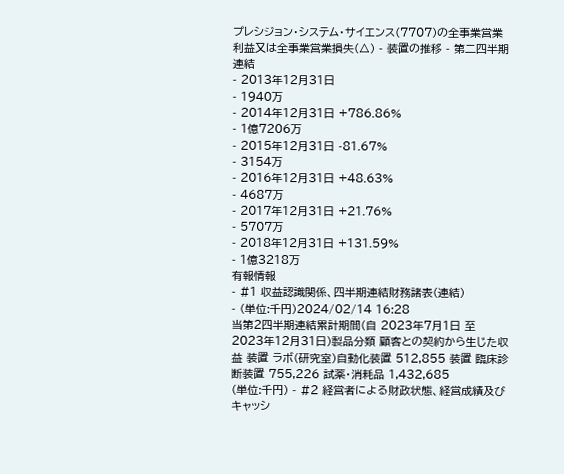プレシジョン・システム・サイエンス(7707)の全事業営業利益又は全事業営業損失(△) - 装置の推移 - 第二四半期
連結
- 2013年12月31日
- 1940万
- 2014年12月31日 +786.86%
- 1億7206万
- 2015年12月31日 -81.67%
- 3154万
- 2016年12月31日 +48.63%
- 4687万
- 2017年12月31日 +21.76%
- 5707万
- 2018年12月31日 +131.59%
- 1億3218万
有報情報
- #1 収益認識関係、四半期連結財務諸表(連結)
- (単位:千円)2024/02/14 16:28
当第2四半期連結累計期間(自 2023年7月1日 至 2023年12月31日)製品分類 顧客との契約から生じた収益 装置 ラボ(研究室)自動化装置 512,855 装置 臨床診断装置 755,226 試薬・消耗品 1,432,685
(単位:千円) - #2 経営者による財政状態、経営成績及びキャッシ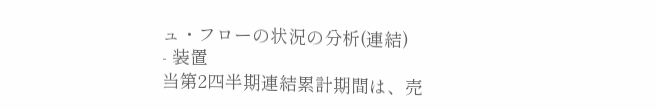ュ・フローの状況の分析(連結)
- 装置
当第2四半期連結累計期間は、売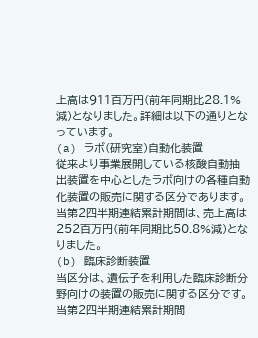上高は911百万円(前年同期比28.1%減)となりました。詳細は以下の通りとなっています。
(a) ラボ(研究室)自動化装置
従来より事業展開している核酸自動抽出装置を中心としたラボ向けの各種自動化装置の販売に関する区分であります。当第2四半期連結累計期間は、売上高は252百万円(前年同期比50.8%減)となりました。
(b) 臨床診断装置
当区分は、遺伝子を利用した臨床診断分野向けの装置の販売に関する区分です。
当第2四半期連結累計期間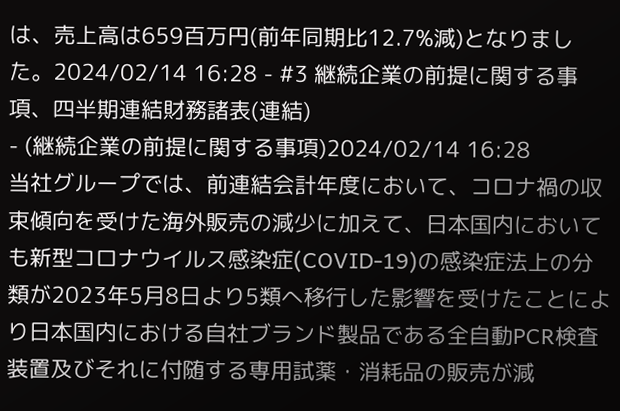は、売上高は659百万円(前年同期比12.7%減)となりました。2024/02/14 16:28 - #3 継続企業の前提に関する事項、四半期連結財務諸表(連結)
- (継続企業の前提に関する事項)2024/02/14 16:28
当社グループでは、前連結会計年度において、コロナ禍の収束傾向を受けた海外販売の減少に加えて、日本国内においても新型コロナウイルス感染症(COVID-19)の感染症法上の分類が2023年5月8日より5類へ移行した影響を受けたことにより日本国内における自社ブランド製品である全自動PCR検査装置及びそれに付随する専用試薬・消耗品の販売が減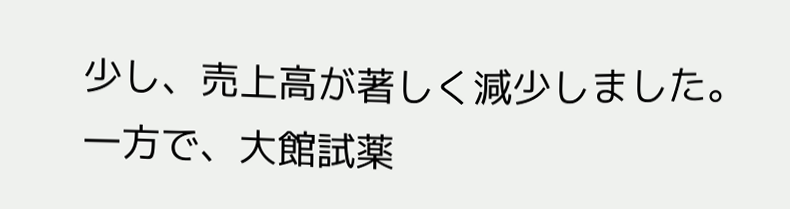少し、売上高が著しく減少しました。
一方で、大館試薬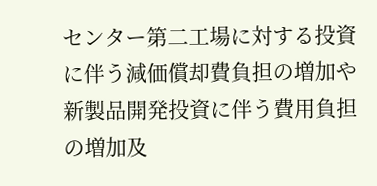センター第二工場に対する投資に伴う減価償却費負担の増加や新製品開発投資に伴う費用負担の増加及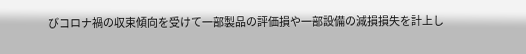びコロナ禍の収束傾向を受けて一部製品の評価損や一部設備の減損損失を計上し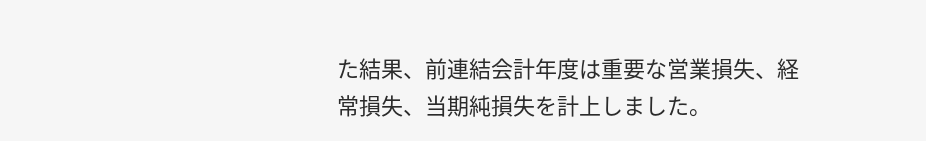た結果、前連結会計年度は重要な営業損失、経常損失、当期純損失を計上しました。